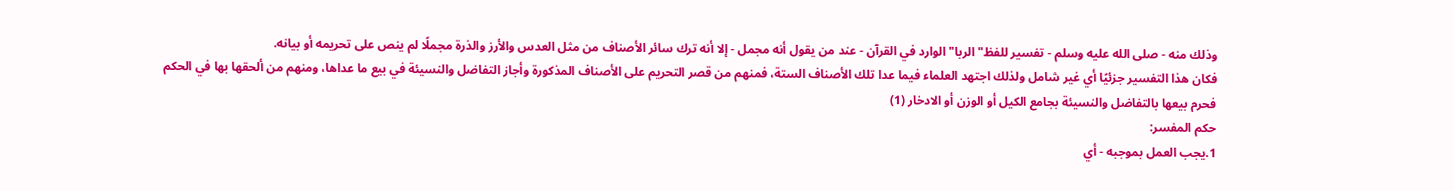وذلك منه - صلى الله عليه وسلم - تفسير للفظ"الربا"الوارد في القرآن - عند من يقول أنه مجمل - إلا أنه ترك سائر الأصناف من مثل العدس والأرز والذرة مجملًا لم ينص على تحريمه أو بيانه.
فكان هذا التفسير جزئيًا أي غير شامل ولذلك اجتهد العلماء فيما عدا تلك الأصناف الستة، فمنهم من قصر التحريم على الأصناف المذكورة وأجاز التفاضل والنسيئة في بيع ما عداها، ومنهم من ألحقها بها في الحكم فحرم بيعها بالتفاضل والنسيئة بجامع الكيل أو الوزن أو الادخار (1)
حكم المفسر:
1.يجب العمل بموجبه - أي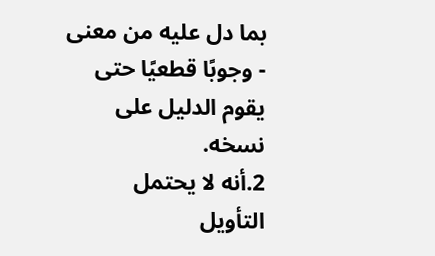بما دل عليه من معنى - وجوبًا قطعيًا حتى يقوم الدليل على نسخه.
2.أنه لا يحتمل التأويل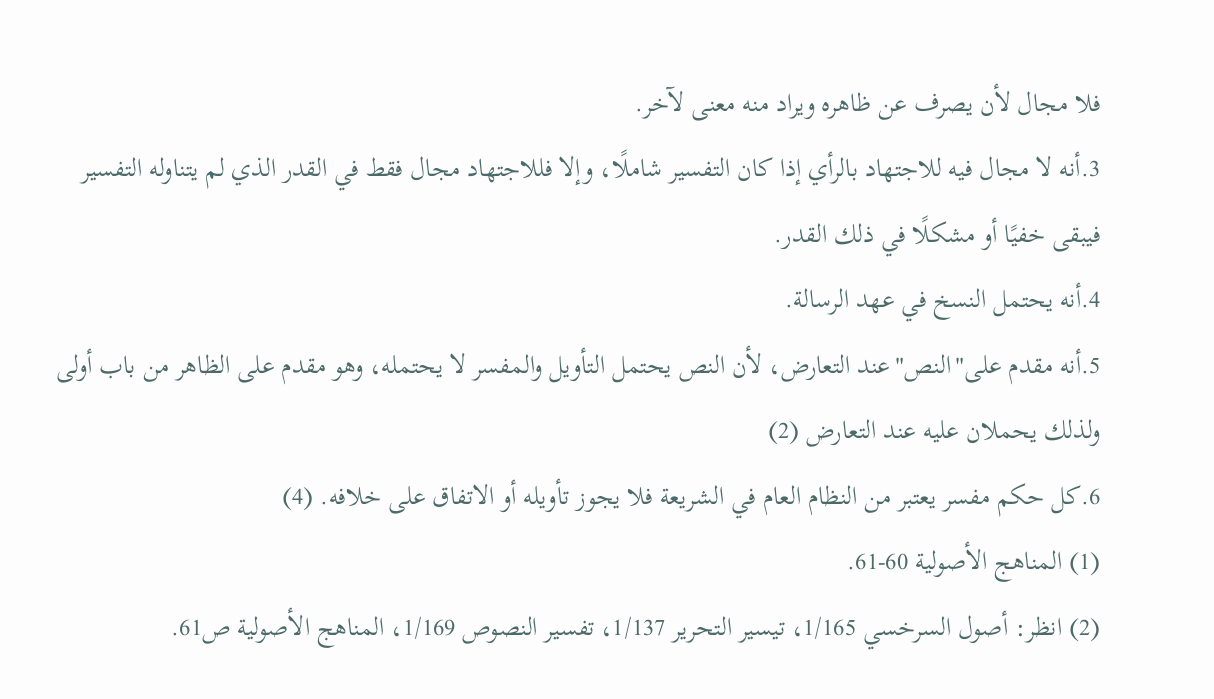فلا مجال لأن يصرف عن ظاهره ويراد منه معنى لآخر.
3.أنه لا مجال فيه للاجتهاد بالرأي إذا كان التفسير شاملًا، وإلا فللاجتهاد مجال فقط في القدر الذي لم يتناوله التفسير فيبقى خفيًا أو مشكلًا في ذلك القدر.
4.أنه يحتمل النسخ في عهد الرسالة.
5.أنه مقدم على"النص"عند التعارض، لأن النص يحتمل التأويل والمفسر لا يحتمله، وهو مقدم على الظاهر من باب أولى ولذلك يحملان عليه عند التعارض (2)
6.كل حكم مفسر يعتبر من النظام العام في الشريعة فلا يجوز تأويله أو الاتفاق على خلافه. (4)
(1) المناهج الأصولية 60-61.
(2) انظر: أصول السرخسي 1/165، تيسير التحرير 1/137، تفسير النصوص 1/169، المناهج الأصولية ص61.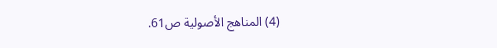(4) المناهج الأصولية ص61.